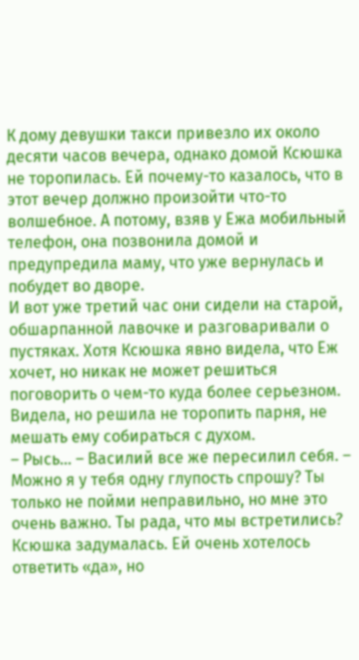К дому девушки такси привезло их около десяти часов вечера, однако домой Ксюшка не торопилась. Ей почему-то казалось, что в этот вечер должно произойти что-то волшебное. А потому, взяв у Ежа мобильный телефон, она позвонила домой и предупредила маму, что уже вернулась и побудет во дворе.
И вот уже третий час они сидели на старой, обшарпанной лавочке и разговаривали о пустяках. Хотя Ксюшка явно видела, что Еж хочет, но никак не может решиться поговорить о чем-то куда более серьезном. Видела, но решила не торопить парня, не мешать ему собираться с духом.
– Рысь… – Василий все же пересилил себя. – Можно я у тебя одну глупость спрошу? Ты только не пойми неправильно, но мне это очень важно. Ты рада, что мы встретились?
Ксюшка задумалась. Ей очень хотелось ответить «да», но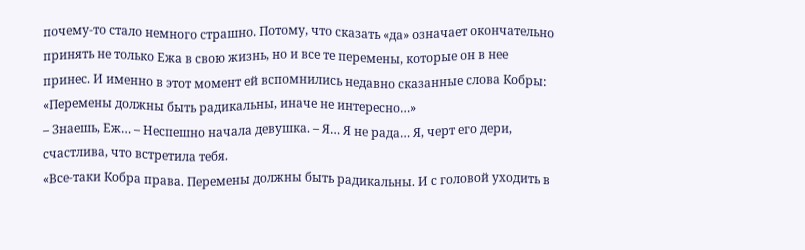почему-то стало немного страшно. Потому, что сказать «да» означает окончательно принять не только Ежа в свою жизнь, но и все те перемены, которые он в нее принес. И именно в этот момент ей вспомнились недавно сказанные слова Кобры: «Перемены должны быть радикальны, иначе не интересно…»
– Знаешь, Еж… – Неспешно начала девушка. – Я… Я не рада… Я, черт его дери, счастлива, что встретила тебя.
«Все-таки Кобра права. Перемены должны быть радикальны. И с головой уходить в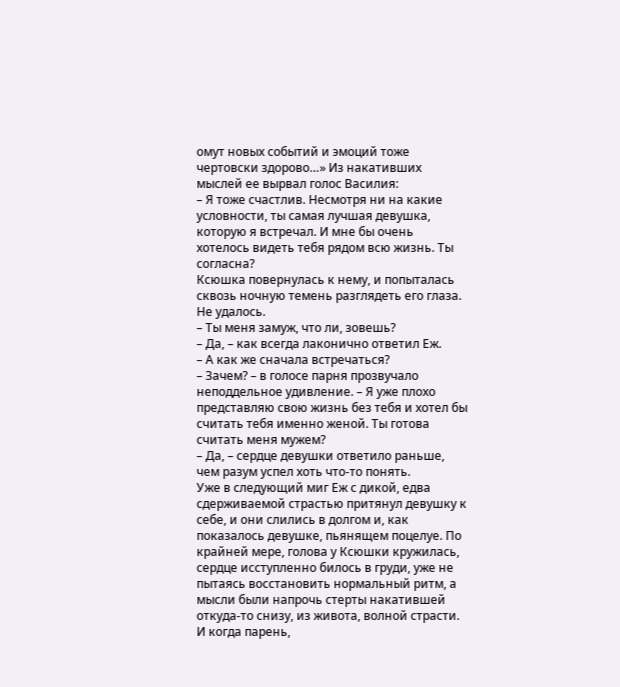омут новых событий и эмоций тоже чертовски здорово…» Из накативших мыслей ее вырвал голос Василия:
– Я тоже счастлив. Несмотря ни на какие условности, ты самая лучшая девушка, которую я встречал. И мне бы очень хотелось видеть тебя рядом всю жизнь. Ты согласна?
Ксюшка повернулась к нему, и попыталась сквозь ночную темень разглядеть его глаза. Не удалось.
– Ты меня замуж, что ли, зовешь?
– Да, – как всегда лаконично ответил Еж.
– А как же сначала встречаться?
– Зачем? – в голосе парня прозвучало неподдельное удивление. – Я уже плохо представляю свою жизнь без тебя и хотел бы считать тебя именно женой. Ты готова считать меня мужем?
– Да, – сердце девушки ответило раньше, чем разум успел хоть что-то понять.
Уже в следующий миг Еж с дикой, едва сдерживаемой страстью притянул девушку к себе, и они слились в долгом и, как показалось девушке, пьянящем поцелуе. По крайней мере, голова у Ксюшки кружилась, сердце исступленно билось в груди, уже не пытаясь восстановить нормальный ритм, а мысли были напрочь стерты накатившей откуда-то снизу, из живота, волной страсти. И когда парень,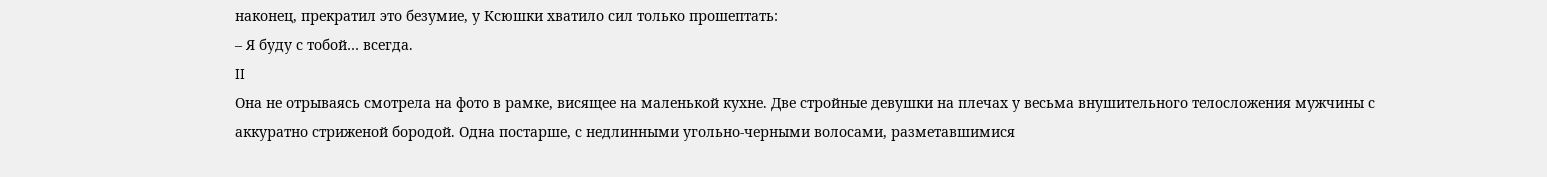наконец, прекратил это безумие, у Ксюшки хватило сил только прошептать:
– Я буду с тобой… всегда.
II
Она не отрываясь смотрела на фото в рамке, висящее на маленькой кухне. Две стройные девушки на плечах у весьма внушительного телосложения мужчины с аккуратно стриженой бородой. Одна постарше, с недлинными угольно-черными волосами, разметавшимися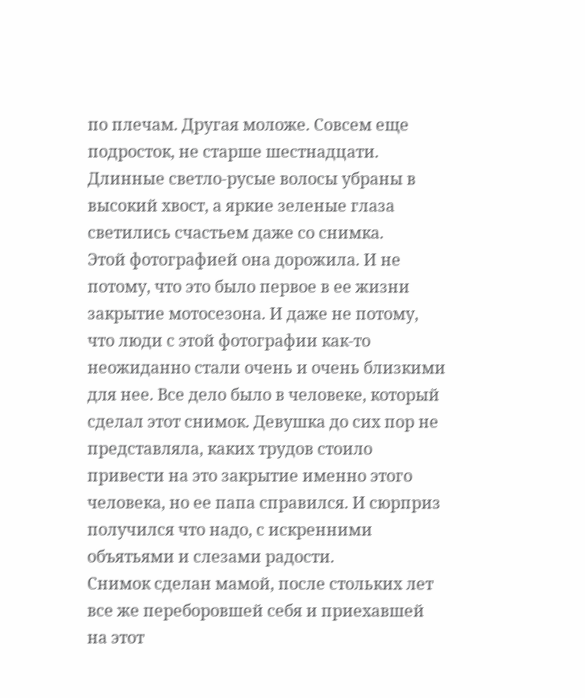по плечам. Другая моложе. Совсем еще подросток, не старше шестнадцати. Длинные светло-русые волосы убраны в высокий хвост, а яркие зеленые глаза светились счастьем даже со снимка.
Этой фотографией она дорожила. И не потому, что это было первое в ее жизни закрытие мотосезона. И даже не потому, что люди с этой фотографии как-то неожиданно стали очень и очень близкими для нее. Все дело было в человеке, который сделал этот снимок. Девушка до сих пор не представляла, каких трудов стоило привести на это закрытие именно этого человека, но ее папа справился. И сюрприз получился что надо, с искренними объятьями и слезами радости.
Снимок сделан мамой, после стольких лет все же переборовшей себя и приехавшей на этот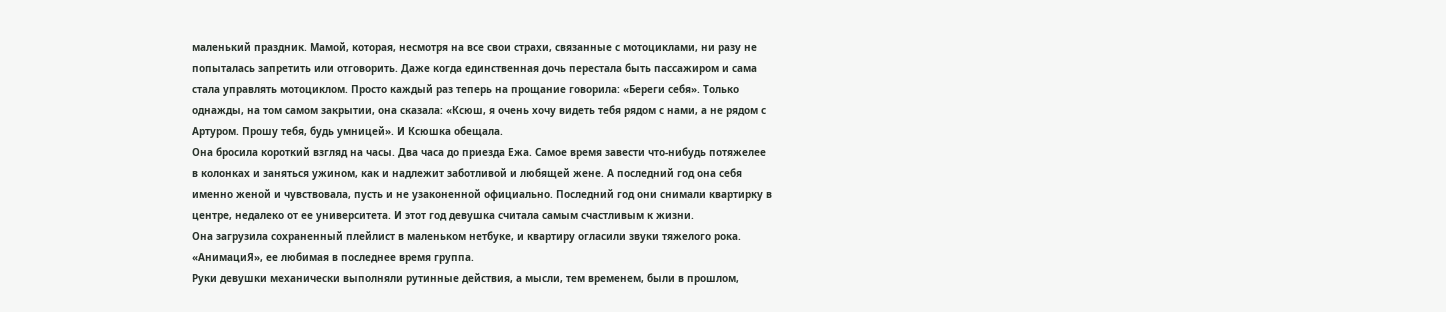маленький праздник. Мамой, которая, несмотря на все свои страхи, связанные с мотоциклами, ни разу не попыталась запретить или отговорить. Даже когда единственная дочь перестала быть пассажиром и сама стала управлять мотоциклом. Просто каждый раз теперь на прощание говорила: «Береги себя». Только однажды, на том самом закрытии, она сказала: «Ксюш, я очень хочу видеть тебя рядом с нами, а не рядом с Артуром. Прошу тебя, будь умницей». И Ксюшка обещала.
Она бросила короткий взгляд на часы. Два часа до приезда Ежа. Самое время завести что-нибудь потяжелее в колонках и заняться ужином, как и надлежит заботливой и любящей жене. А последний год она себя именно женой и чувствовала, пусть и не узаконенной официально. Последний год они снимали квартирку в центре, недалеко от ее университета. И этот год девушка считала самым счастливым к жизни.
Она загрузила сохраненный плейлист в маленьком нетбуке, и квартиру огласили звуки тяжелого рока. «АнимациЯ», ее любимая в последнее время группа.
Руки девушки механически выполняли рутинные действия, а мысли, тем временем, были в прошлом,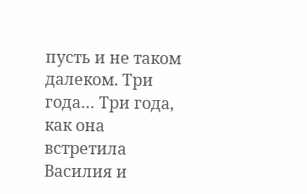пусть и не таком далеком. Три года… Три года, как она встретила Василия и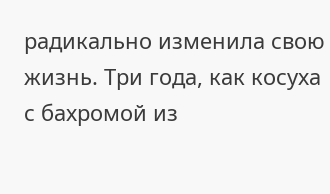радикально изменила свою жизнь. Три года, как косуха с бахромой из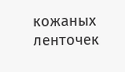кожаных ленточек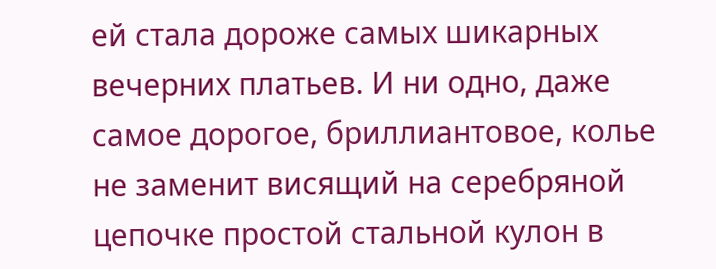ей стала дороже самых шикарных вечерних платьев. И ни одно, даже самое дорогое, бриллиантовое, колье не заменит висящий на серебряной цепочке простой стальной кулон в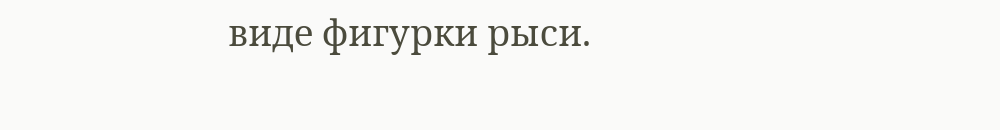виде фигурки рыси.